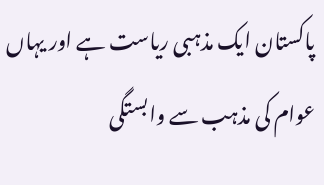پاکستان ایک مذہبی ریاست ہے اور یہاں عوام کی مذہب سے وابستگی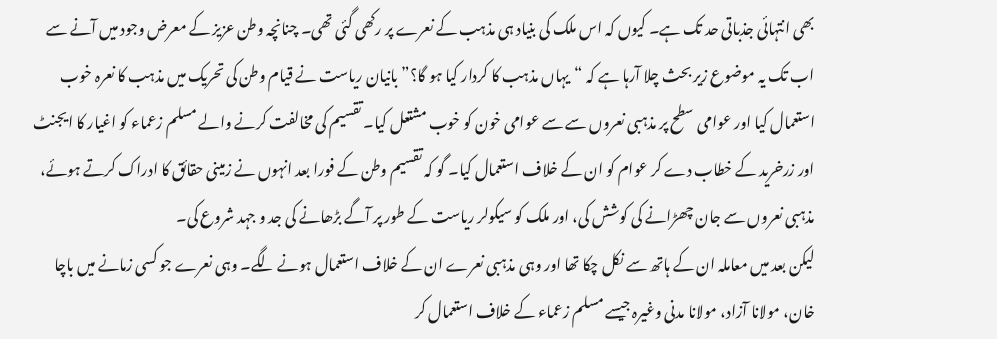بھی انتہائی جذباتی حد تک ہے۔ کیوں کہ اس ملک کی بنیاد ہی مذہب کے نعرے پر رکھی گئی تھی۔ چنانچہ وطن عزیز کے معرض وجود میں آنے سے اب تک یہ موضوع زیر بحث چلا آرہا ہے کہ “یہاں مذہب کا کردار کیا ہو گا؟” بانیان ریاست نے قیام وطن کی تحریک میں مذہب کا نعرہ خوب استعمال کیا اور عوامی سطح پر مذہبی نعروں سے سے عوامی خون کو خوب مشتعل کیا۔ تقسیم کی مخالفت کرنے والے مسلم زعماء کو اغیار کا ایجنٹ اور زرخرید کے خطاب دے کر عوام کو ان کے خلاف استعمال کیا۔ گو کہ تقسیم وطن کے فورا بعد انہوں نے زمینی حقائق کا ادراک کرتے ہوئے، مذہبی نعروں سے جان چھڑانے کی کوشش کی، اور ملک کو سیکولر ریاست کے طور پر آگے بڑھانے کی جد و جہد شروع کی۔
لیکن بعد میں معاملہ ان کے ہاتھ سے نکل چکا تھا اور وہی مذہبی نعرے ان کے خلاف استعمال ہونے لگے۔ وہی نعرے جو کسی زمانے میں باچا خان، مولانا آزاد، مولانا مدنی وغیرہ جیسے مسلم زعماء کے خلاف استعمال کر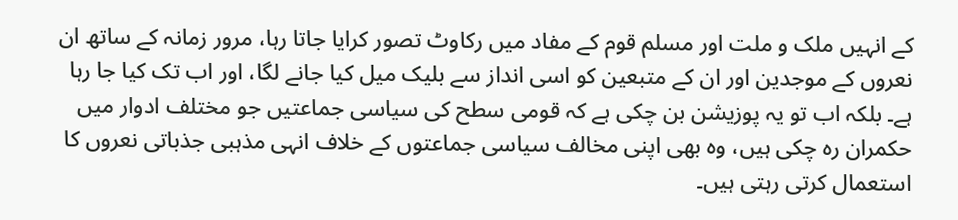کے انہیں ملک و ملت اور مسلم قوم کے مفاد میں رکاوٹ تصور کرایا جاتا رہا، مرور زمانہ کے ساتھ ان نعروں کے موجدین اور ان کے متبعین کو اسی انداز سے بلیک میل کیا جانے لگا، اور اب تک کیا جا رہا ہے۔ بلکہ اب تو یہ پوزیشن بن چکی ہے کہ قومی سطح کی سیاسی جماعتیں جو مختلف ادوار میں حکمران رہ چکی ہیں، وہ بھی اپنی مخالف سیاسی جماعتوں کے خلاف انہی مذہبی جذباتی نعروں کا استعمال کرتی رہتی ہیں۔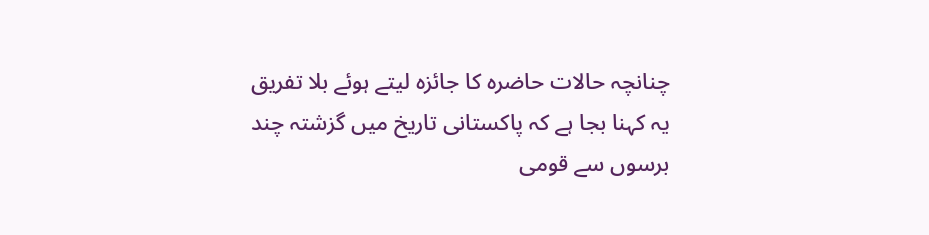چنانچہ حالات حاضرہ کا جائزہ لیتے ہوئے بلا تفریق یہ کہنا بجا ہے کہ پاکستانی تاریخ میں گزشتہ چند برسوں سے قومی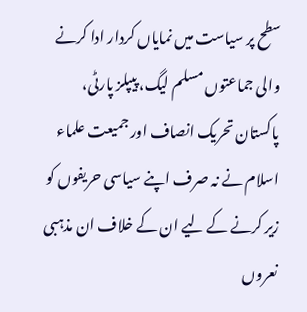سطح پر سیاست میں نمایاں کردار ادا کرنے والی جماعتوں مسلم لیگ، پیپلز پارٹی، پاکستان تحریک انصاف اور جمیعت علماء اسلام نے نہ صرف اپنے سیاسی حریفوں کو زیر کرنے کے لیے ان کے خلاف ان مذہبی نعروں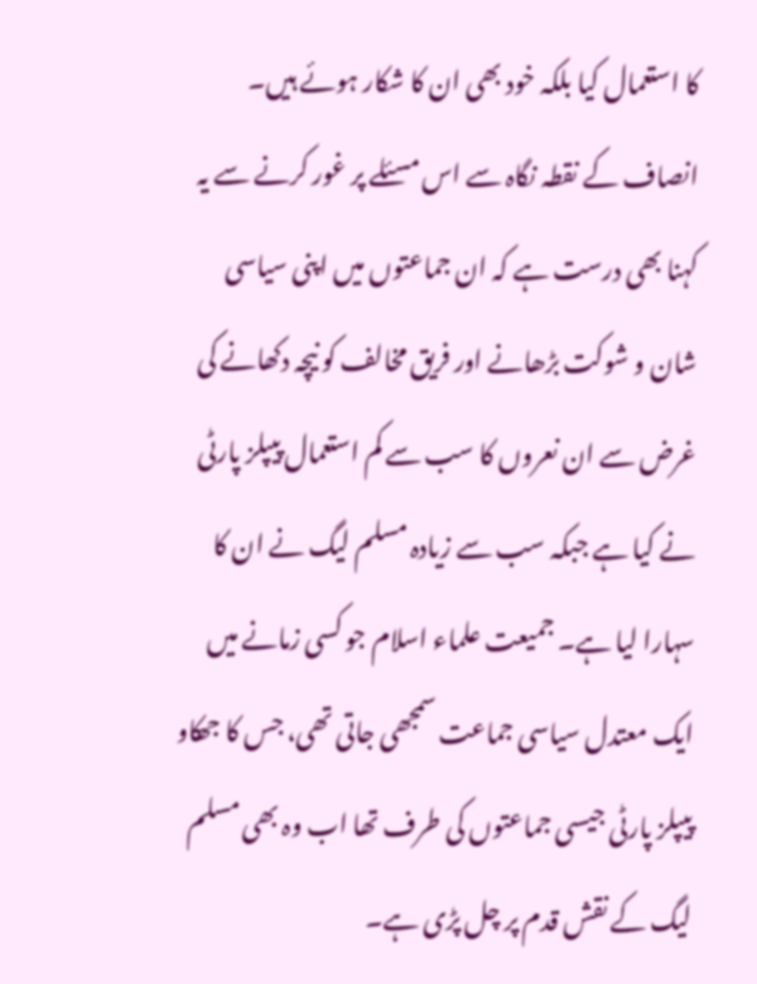کا استعمال کیا بلکہ خود بھی ان کا شکار ہوئے ہیں۔
انصاف کے نقطہ نگاہ سے اس مسئلے پر غور کرنے سے یہ کہنا بھی درست ہے کہ ان جماعتوں میں اپنی سیاسی شان و شوکت بڑھانے اور فریق مخالف کو نیچہ دکھانے کی غرض سے ان نعروں کا سب سے کم استعمال پیپلز پارٹی نے کیا ہے جبکہ سب سے زیادہ مسلم لیگ نے ان کا سہارا لیا ہے۔ جمیعت علماء اسلام جو کسی زمانے میں ایک معتدل سیاسی جماعت سمجھی جاتی تھی، جس کا جھکاو پیپلز پارٹی جیسی جماعتوں کی طرف تھا اب وہ بھی مسلم لیگ کے نقش قدم پر چل پڑی ہے۔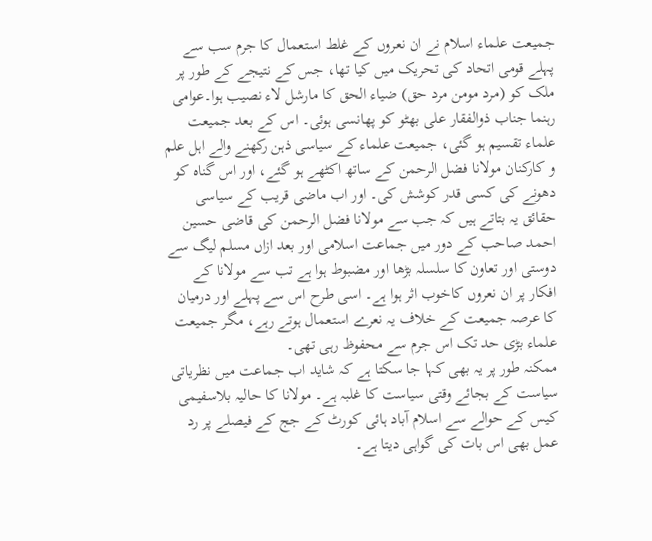جمیعت علماء اسلام نے ان نعروں کے غلط استعمال کا جرم سب سے پہلے قومی اتحاد کی تحریک میں کیا تھا، جس کے نتیجے کے طور پر ملک کو (مرد مومن مرد حق) ضیاء الحق کا مارشل لاء نصیب ہوا۔عوامی رہنما جناب ذوالفقار علی بھٹو کو پھانسی ہوئی۔ اس کے بعد جمیعت علماء تقسیم ہو گئی، جمیعت علماء کے سیاسی ذہن رکھنے والے اہل علم و کارکنان مولانا فضل الرحمن کے ساتھ اکٹھے ہو گئے، اور اس گناہ کو دھونے کی کسی قدر کوشش کی۔ اور اب ماضی قریب کے سیاسی حقائق یہ بتاتے ہیں کہ جب سے مولانا فضل الرحمن کی قاضی حسین احمد صاحب کے دور میں جماعت اسلامی اور بعد ازاں مسلم لیگ سے دوستی اور تعاون کا سلسلہ بڑھا اور مضبوط ہوا ہے تب سے مولانا کے افکار پر ان نعروں کاخوب اثر ہوا ہے۔ اسی طرح اس سے پہلے اور درمیان کا عرصہ جمیعت کے خلاف یہ نعرے استعمال ہوتے رہے، مگر جمیعت علماء بڑی حد تک اس جرم سے محفوظ رہی تھی۔
ممکنہ طور پر یہ بھی کہا جا سکتا ہے کہ شاید اب جماعت میں نظریاتی سیاست کے بجائے وقتی سیاست کا غلبہ ہے۔ مولانا کا حالیہ بلاسفیمی کیس کے حوالے سے اسلام آباد ہائی کورٹ کے جج کے فیصلے پر رد عمل بھی اس بات کی گواہی دیتا ہے۔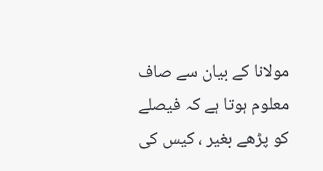مولانا کے بیان سے صاف معلوم ہوتا ہے کہ فیصلے کو پڑھے بغیر ، کیس کی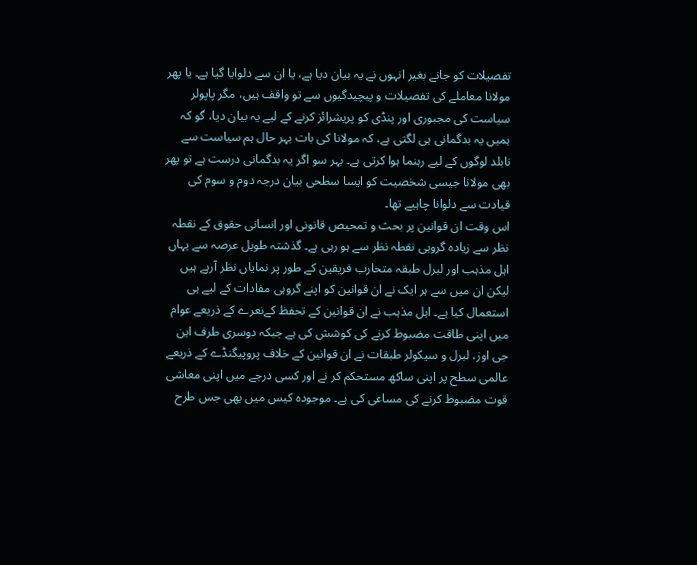تفصیلات کو جانے بغیر انہوں نے یہ بیان دیا ہے، یا ان سے دلوایا گیا ہے۔ یا پھر مولانا معاملے کی تفصیلات و پیچیدگیوں سے تو واقف ہیں، مگر پاپولر سیاست کی مجبوری اور پنڈی کو پریشرائز کرنے کے لیے یہ بیان دیا، گو کہ ہمیں یہ بدگمانی ہی لگتی ہے، کہ مولانا کی بات بہر حال ہم سیاست سے نابلد لوگوں کے لیے رہنما ہوا کرتی ہے۔ بہر سو اگر یہ بدگمانی درست ہے تو پھر بھی مولانا جیسی شخصیت کو ایسا سطحی بیان درجہ دوم و سوم کی قیادت سے دلوانا چاہیے تھا۔
اس وقت ان قوانین پر بحث و تمحیص قانونی اور انسانی حقوق کے نقطہ نظر سے زیادہ گروہی نقطہ نظر سے ہو رہی ہے۔ گذشتہ طویل عرصہ سے یہاں اہل مذہب اور لبرل طبقہ متحارب فریقین کے طور پر نمایاں نظر آرہے ہیں لیکن ان میں سے ہر ایک نے ان قوانین کو اپنے گروہی مفادات کے لیے ہی استعمال کیا ہے۔ اہل مذہب نے ان قوانین کے تحفظ کےنعرے کے ذریعے عوام میں اپنی طاقت مضبوط کرنے کی کوشش کی ہے جبکہ دوسری طرف این جی اوز، لبرل و سیکولر طبقات نے ان قوانین کے خلاف پروپیگنڈے کے ذریعے عالمی سطح پر اپنی ساکھ مستحکم کر نے اور کسی درجے میں اپنی معاشی قوت مضبوط کرنے کی مساعی کی ہے۔ موجودہ کیس میں بھی جس طرح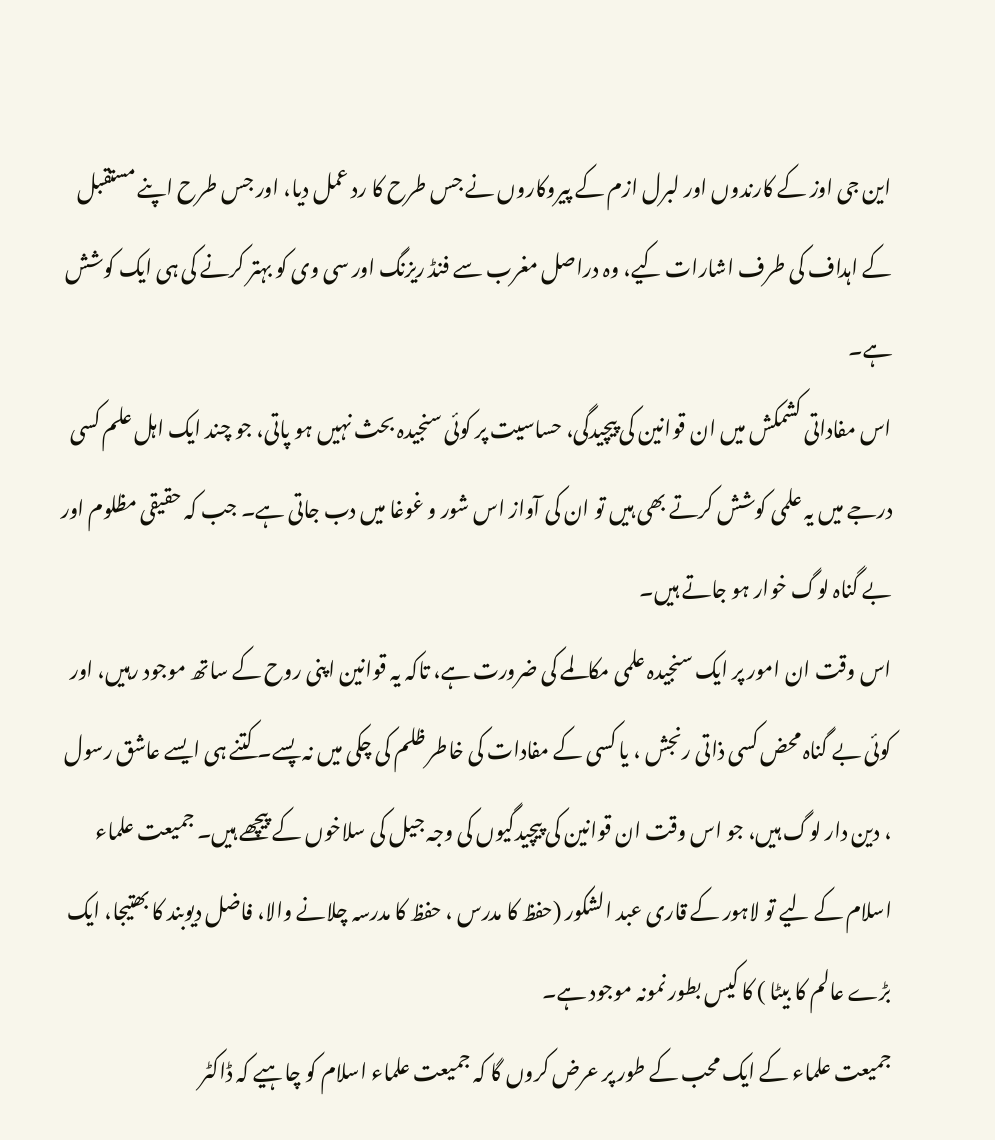این جی اوز کے کارندوں اور لبرل ازم کے پیروکاروں نے جس طرح کا رد عمل دیا، اور جس طرح اپنے مستقبل کے اہداف کی طرف اشارات کیے، وہ دراصل مغرب سے فنڈ ریزنگ اور سی وی کو بہتر کرنے کی ہی ایک کوشش ہے۔
اس مفاداتی کشمکش میں ان قوانین کی پیچیدگی، حساسیت پر کوئی سنجیدہ بحث نہیں ہو پاتی، جو چند ایک اہل علم کسی درجے میں یہ علمی کوشش کرتے بھی ہیں تو ان کی آواز اس شور و غوغا میں دب جاتی ہے۔ جب کہ حقیقی مظلوم اور بے گناہ لوگ خوار ہو جاتے ہیں۔
اس وقت ان امور پر ایک سنجیدہ علمی مکالمے کی ضرورت ہے، تاکہ یہ قوانین اپنی روح کے ساتھ موجود رہیں، اور کوئی بے گناہ محض کسی ذاتی رنجش ، یا کسی کے مفادات کی خاطر ظلم کی چکی میں نہ پسے۔ کتنے ہی ایسے عاشق رسول ، دین دار لوگ ہیں، جو اس وقت ان قوانین کی پیچیدگیوں کی وجہ جیل کی سلاخوں کے پیچھے ہیں۔ جمیعت علماء اسلام کے لیے تو لاہور کے قاری عبد الشکور (حفظ کا مدرس ، حفظ کا مدرسہ چلانے والا، فاضل دیوبند کا بھتیجا، ایک بڑے عالم کا بیٹا ) کا کیس بطور نمونہ موجود ہے۔
جمیعت علماء کے ایک محب کے طور پر عرض کروں گا کہ جمیعت علماء اسلام کو چاہیے کہ ڈاکٹر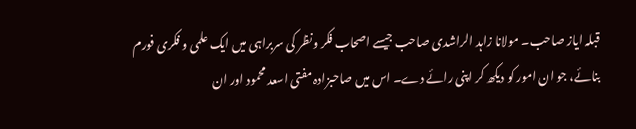قبلہ ایاز صاحب۔ مولانا زاہد الراشدی صاحب جیسے اصحاب فکر ونظر کی سربراہی میں ایک علمی و فکری فورم بنائے، جو ان امور کو دیکھ کر اپنی رائے دے۔ اس میں صاحبزادہ مفتی اسعد محمود اور ان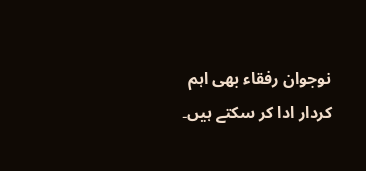نوجوان رفقاء بھی اہم کردار ادا کر سکتے ہیں۔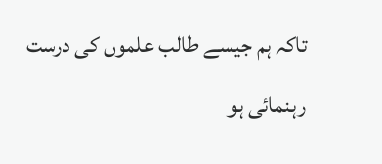تاکہ ہم جیسے طالب علموں کی درست رہنمائی ہو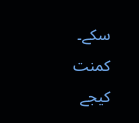سکے۔
کمنت کیجے